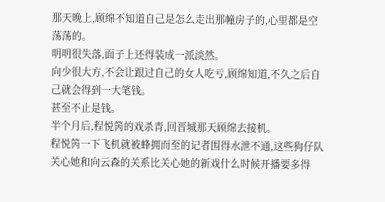那天晚上,顾绵不知道自己是怎么走出那幢房子的,心里都是空荡荡的。
明明很失落,面子上还得装成一派淡然。
向少很大方,不会让跟过自己的女人吃亏,顾绵知道,不久之后自己就会得到一大笔钱。
甚至不止是钱。
半个月后,程悦笍的戏杀青,回晋城那天顾绵去接机。
程悦笍一下飞机就被蜂拥而至的记者围得水泄不通,这些狗仔队关心她和向云森的关系比关心她的新戏什么时候开播要多得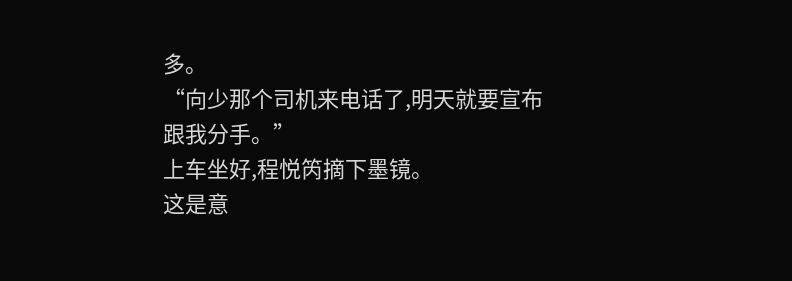多。
“向少那个司机来电话了,明天就要宣布跟我分手。”
上车坐好,程悦笍摘下墨镜。
这是意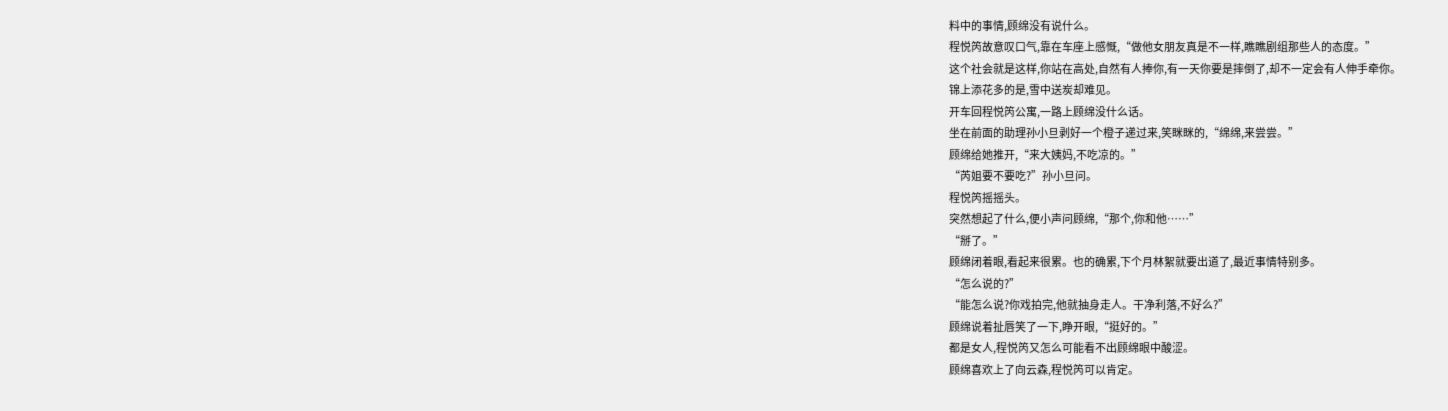料中的事情,顾绵没有说什么。
程悦笍故意叹口气,靠在车座上感慨,“做他女朋友真是不一样,瞧瞧剧组那些人的态度。”
这个社会就是这样,你站在高处,自然有人捧你,有一天你要是摔倒了,却不一定会有人伸手牵你。
锦上添花多的是,雪中送炭却难见。
开车回程悦笍公寓,一路上顾绵没什么话。
坐在前面的助理孙小旦剥好一个橙子递过来,笑眯眯的,“绵绵,来尝尝。”
顾绵给她推开,“来大姨妈,不吃凉的。”
“芮姐要不要吃?”孙小旦问。
程悦笍摇摇头。
突然想起了什么,便小声问顾绵,“那个,你和他……”
“掰了。”
顾绵闭着眼,看起来很累。也的确累,下个月林絮就要出道了,最近事情特别多。
“怎么说的?”
“能怎么说?你戏拍完,他就抽身走人。干净利落,不好么?”
顾绵说着扯唇笑了一下,睁开眼,“挺好的。”
都是女人,程悦笍又怎么可能看不出顾绵眼中酸涩。
顾绵喜欢上了向云森,程悦笍可以肯定。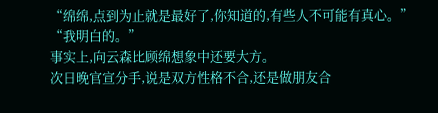“绵绵,点到为止就是最好了,你知道的,有些人不可能有真心。”
“我明白的。”
事实上,向云森比顾绵想象中还要大方。
次日晚官宣分手,说是双方性格不合,还是做朋友合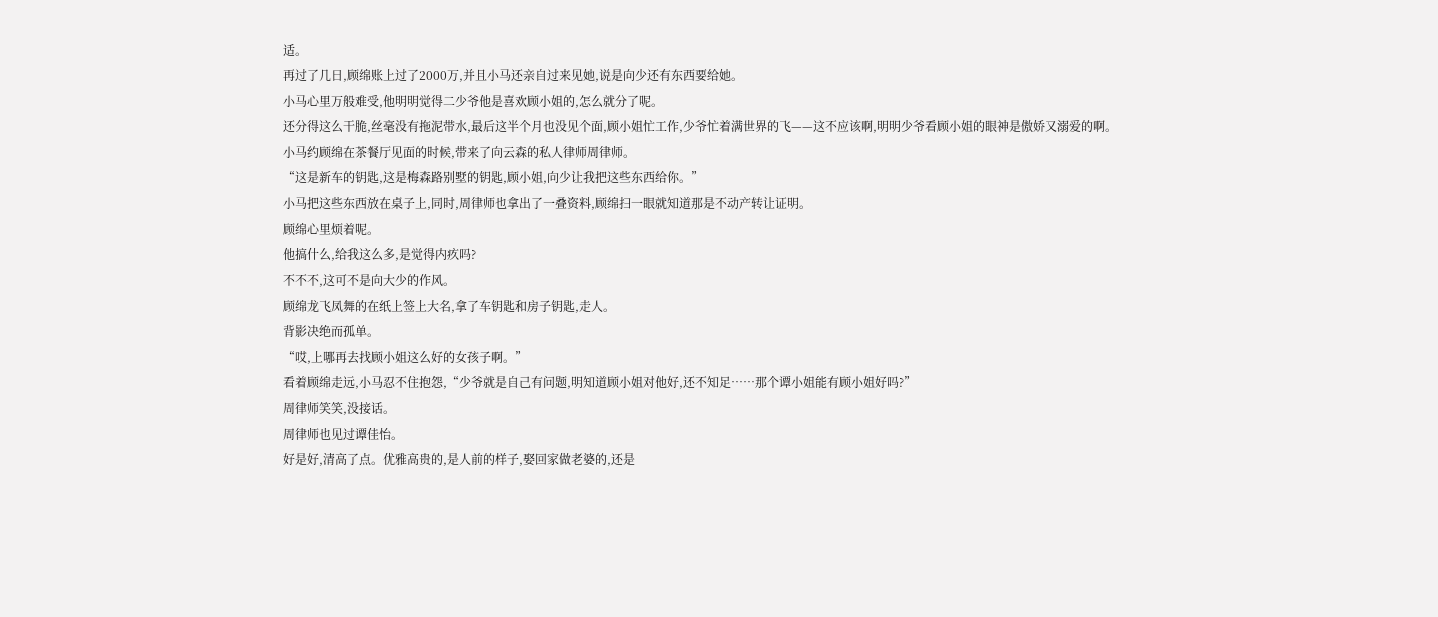适。
再过了几日,顾绵账上过了2000万,并且小马还亲自过来见她,说是向少还有东西要给她。
小马心里万般难受,他明明觉得二少爷他是喜欢顾小姐的,怎么就分了呢。
还分得这么干脆,丝毫没有拖泥带水,最后这半个月也没见个面,顾小姐忙工作,少爷忙着满世界的飞——这不应该啊,明明少爷看顾小姐的眼神是傲娇又溺爱的啊。
小马约顾绵在茶餐厅见面的时候,带来了向云森的私人律师周律师。
“这是新车的钥匙,这是梅森路别墅的钥匙,顾小姐,向少让我把这些东西给你。”
小马把这些东西放在桌子上,同时,周律师也拿出了一叠资料,顾绵扫一眼就知道那是不动产转让证明。
顾绵心里烦着呢。
他搞什么,给我这么多,是觉得内疚吗?
不不不,这可不是向大少的作风。
顾绵龙飞凤舞的在纸上签上大名,拿了车钥匙和房子钥匙,走人。
背影决绝而孤单。
“哎,上哪再去找顾小姐这么好的女孩子啊。”
看着顾绵走远,小马忍不住抱怨,“少爷就是自己有问题,明知道顾小姐对他好,还不知足……那个谭小姐能有顾小姐好吗?”
周律师笑笑,没接话。
周律师也见过谭佳怡。
好是好,清高了点。优雅高贵的,是人前的样子,娶回家做老婆的,还是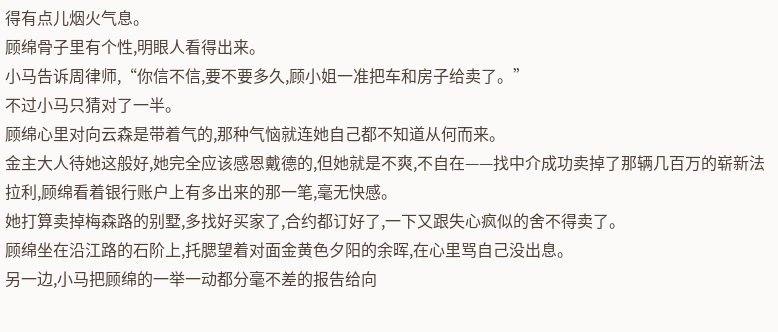得有点儿烟火气息。
顾绵骨子里有个性,明眼人看得出来。
小马告诉周律师,“你信不信,要不要多久,顾小姐一准把车和房子给卖了。”
不过小马只猜对了一半。
顾绵心里对向云森是带着气的,那种气恼就连她自己都不知道从何而来。
金主大人待她这般好,她完全应该感恩戴德的,但她就是不爽,不自在——找中介成功卖掉了那辆几百万的崭新法拉利,顾绵看着银行账户上有多出来的那一笔,毫无快感。
她打算卖掉梅森路的别墅,多找好买家了,合约都订好了,一下又跟失心疯似的舍不得卖了。
顾绵坐在沿江路的石阶上,托腮望着对面金黄色夕阳的余晖,在心里骂自己没出息。
另一边,小马把顾绵的一举一动都分毫不差的报告给向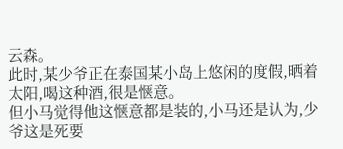云森。
此时,某少爷正在泰国某小岛上悠闲的度假,晒着太阳,喝这种酒,很是惬意。
但小马觉得他这惬意都是装的,小马还是认为,少爷这是死要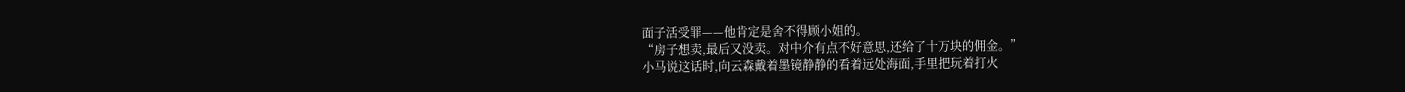面子活受罪——他肯定是舍不得顾小姐的。
“房子想卖,最后又没卖。对中介有点不好意思,还给了十万块的佣金。”
小马说这话时,向云森戴着墨镜静静的看着远处海面,手里把玩着打火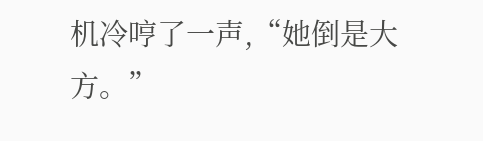机冷哼了一声,“她倒是大方。”